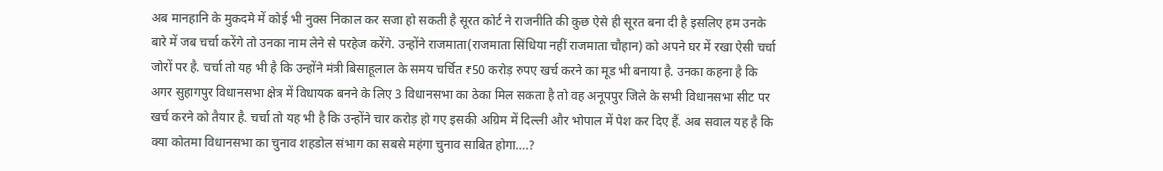अब मानहानि के मुकदमे में कोई भी नुक्स निकाल कर सजा हो सकती है सूरत कोर्ट ने राजनीति की कुछ ऐसे ही सूरत बना दी है इसलिए हम उनके बारे में जब चर्चा करेंगे तो उनका नाम लेने से परहेज करेंगे. उन्होंने राजमाता(राजमाता सिंधिया नहीं राजमाता चौहान) को अपने घर में रखा ऐसी चर्चा जोरों पर है. चर्चा तो यह भी है कि उन्होंने मंत्री बिसाहूलाल के समय चर्चित ₹50 करोड़ रुपए खर्च करने का मूड भी बनाया है. उनका कहना है कि अगर सुहागपुर विधानसभा क्षेत्र में विधायक बनने के लिए 3 विधानसभा का ठेका मिल सकता है तो वह अनूपपुर जिले के सभी विधानसभा सीट पर खर्च करने को तैयार है. चर्चा तो यह भी है कि उन्होंने चार करोड़ हो गए इसकी अग्रिम में दिल्ली और भोपाल में पेश कर दिए हैं. अब सवाल यह है कि क्या कोतमा विधानसभा का चुनाव शहडोल संभाग का सबसे महंगा चुनाव साबित होगा….?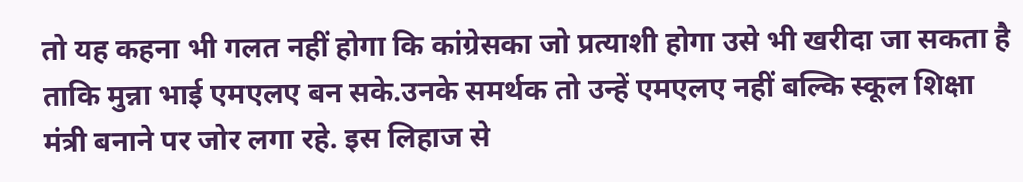तो यह कहना भी गलत नहीं होगा कि कांग्रेसका जो प्रत्याशी होगा उसे भी खरीदा जा सकता है ताकि मुन्ना भाई एमएलए बन सके.उनके समर्थक तो उन्हें एमएलए नहीं बल्कि स्कूल शिक्षा मंत्री बनाने पर जोर लगा रहे. इस लिहाज से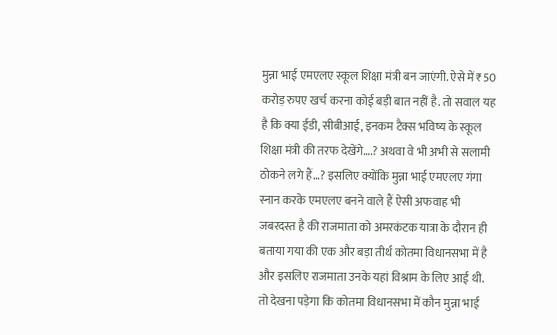मुन्ना भाई एमएलए स्कूल शिक्षा मंत्री बन जाएंगी. ऐसे में ₹50 करोड़ रुपए खर्च करना कोई बड़ी बात नहीं है. तो सवाल यह है कि क्या ईडी, सीबीआई, इनकम टैक्स भविष्य के स्कूल शिक्षा मंत्री की तरफ देखेंगे….? अथवा वे भी अभी से सलामी ठोकने लगे हैं…? इसलिए क्योंकि मुन्ना भाई एमएलए गंगा स्नान करके एमएलए बनने वाले हैं ऐसी अफवाह भी जबरदस्त है की राजमाता को अमरकंटक यात्रा के दौरान ही बताया गया की एक और बड़ा तीर्थ कोतमा विधानसभा में है और इसलिए राजमाता उनके यहां विश्राम के लिए आई थी.
तो देखना पड़ेगा कि कोतमा विधानसभा में कौन मुन्ना भाई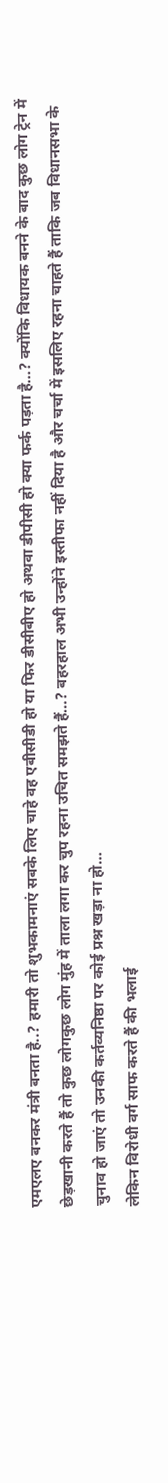एमएलए बनकर मंत्री बनता है..? हमारी तो शुभकामनाएं सबके लिए चाहे वह एबीसीडी हो या फिर डीसीबीए हो अथवा डीपीसी हो क्या फर्क पड़ता है…? क्योंकि विधायक बनने के बाद कुछ लोग ट्रेन में छेड़खानी करते हैं तो कुछ लोगकुछ लोग मुंह में ताला लगा कर चुप रहना उचित समझते हैं…? बहरहाल अभी उन्होंने इस्तीफा नहीं दिया है और चर्चा में इसलिए रहना चाहते हैं ताकि जब विधानसभा के चुनाव हो जाएं तो उनकी कर्तव्यनिष्ठा पर कोई प्रश्न खड़ा ना हो…
लेकिन विरोधी वर्ग साफ करते हैं की भलाई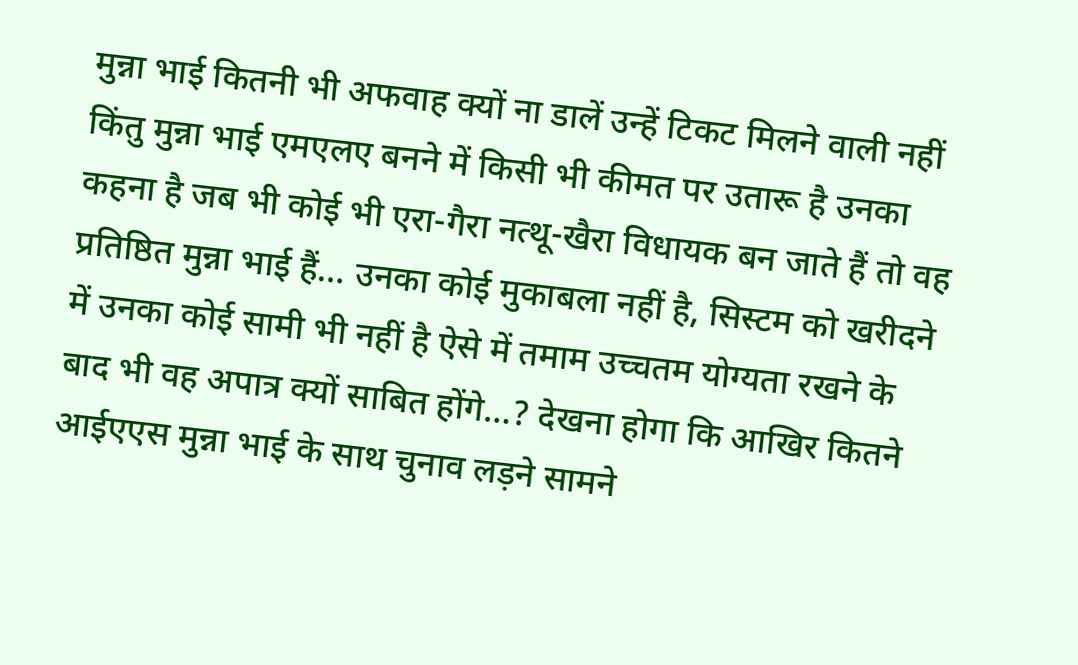मुन्ना भाई कितनी भी अफवाह क्यों ना डालें उन्हें टिकट मिलने वाली नहीं किंतु मुन्ना भाई एमएलए बनने में किसी भी कीमत पर उतारू है उनका कहना है जब भी कोई भी एरा-गैरा नत्थू-खैरा विधायक बन जाते हैं तो वह प्रतिष्ठित मुन्ना भाई हैं… उनका कोई मुकाबला नहीं है, सिस्टम को खरीदने में उनका कोई सामी भी नहीं है ऐसे में तमाम उच्चतम योग्यता रखने के बाद भी वह अपात्र क्यों साबित होंगे…? देखना होगा कि आखिर कितने आईएएस मुन्ना भाई के साथ चुनाव लड़ने सामने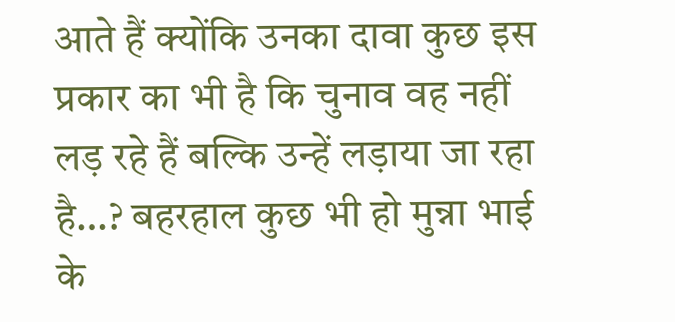आते हैं क्योंकि उनका दावा कुछ इस प्रकार का भी है कि चुनाव वह नहीं लड़ रहे हैं बल्कि उन्हें लड़ाया जा रहा है…? बहरहाल कुछ भी हो मुन्ना भाई के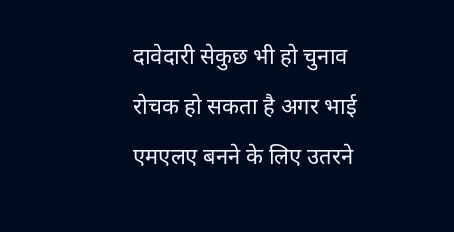दावेदारी सेकुछ भी हो चुनाव रोचक हो सकता है अगर भाई एमएलए बनने के लिए उतरने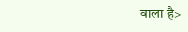वाला है>